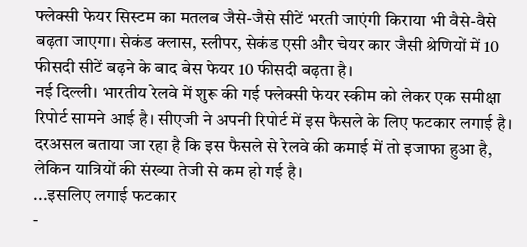फ्लेक्सी फेयर सिस्टम का मतलब जैसे-जैसे सीटें भरती जाएंगी किराया भी वैसे-वैसे बढ़ता जाएगा। सेकंड क्लास, स्लीपर, सेकंड एसी और चेयर कार जैसी श्रेणियों में 10 फीसदी सीटें बढ़ने के बाद बेस फेयर 10 फीसदी बढ़ता है।
नई दिल्ली। भारतीय रेलवे में शुरू की गई फ्लेक्सी फेयर स्कीम को लेकर एक समीक्षा रिपोर्ट सामने आई है। सीएजी ने अपनी रिपोर्ट में इस फैसले के लिए फटकार लगाई है। दरअसल बताया जा रहा है कि इस फैसले से रेलवे की कमाई में तो इजाफा हुआ है, लेकिन यात्रियों की संख्या तेजी से कम हो गई है।
...इसलिए लगाई फटकार
-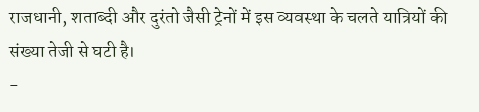राजधानी, शताब्दी और दुरंतो जैसी ट्रेनों में इस व्यवस्था के चलते यात्रियों की संख्या तेजी से घटी है।
-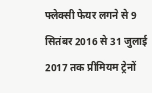फ्लेक्सी फेयर लगने से 9 सितंबर 2016 से 31 जुलाई 2017 तक प्रीमियम ट्रेनों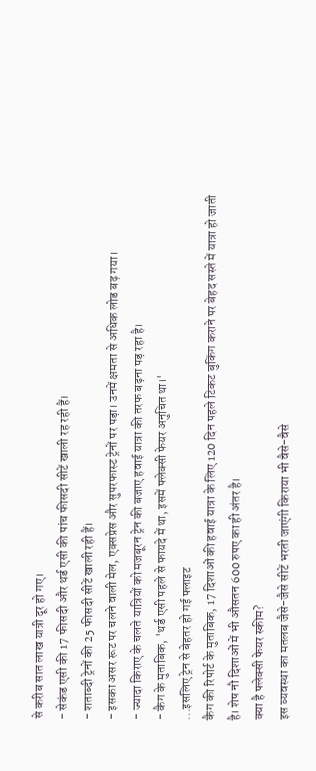से करीब सात लाख यात्री दूर हो गए।
- सेकंड एसी की 17 फीसदी और थर्ड एसी की पांच फीसदी सीटें खाली रह रही हैं।
- शताब्दी ट्रेनों की 25 फीसदी सीटें खाली रही हैं।
- इसका असर रूट पर चलने वाली मेल, एक्सप्रेस और सुपरफास्ट ट्रेनों पर पड़ा। उनमें क्षमता से अधिक लोड बढ़ गया।
- ज्यादा किराए के चलते यात्रियों को मजबूरन ट्रेन की बजाए हवाई यात्रा की तरफ बढ़ना पड़ रहा है।
- कैग के मुताबिक, 'थर्ड एसी पहले से फायदे में था, इसमें फ्लेक्सी फेयर अनुचित था।'
...इसलिए ट्रेन से बेहतर हो गई फ्लाइट
कैग की रिपोर्ट के मुताबिक, 17 दिशाओं की हवाई यात्रा के लिए 120 दिन पहले टिकट बुकिंग कराने पर बेहद सस्ते में यात्रा हो जाती है। शेष नौ दिशाओं में भी औसतन 600 रुपए का ही अंतर है।
क्या है फ्लेक्सी फेयर स्कीम?
इस व्यवस्था का मतलब जैसे-जैसे सीटें भरती जाएंगी किराया भी वैसे-वैसे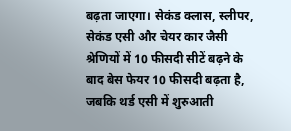बढ़ता जाएगा। सेकंड क्लास, स्लीपर, सेकंड एसी और चेयर कार जैसी श्रेणियों में 10 फीसदी सीटें बढ़ने के बाद बेस फेयर 10 फीसदी बढ़ता है, जबकि थर्ड एसी में शुरुआती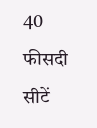40 फीसदी सीटें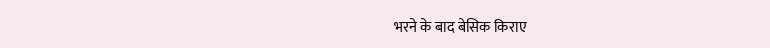भरने के बाद बेसिक किराए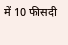में 10 फीसदी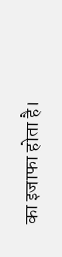का इजाफा होता है।